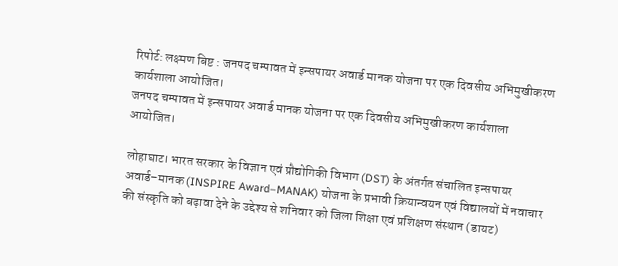रिपोर्ट: लक्ष्मण बिष्ट : जनपद चम्पावत में इन्सपायर अवार्ड मानक योजना पर एक दिवसीय अभिमुखीकरण कार्यशाला आयोजित।
जनपद चम्पावत में इन्सपायर अवार्ड मानक योजना पर एक दिवसीय अभिमुखीकरण कार्यशाला आयोजित।

लोहाघाट। भारत सरकार के विज्ञान एवं प्रौद्योगिकी विभाग (DST) के अंतर्गत संचालित इन्सपायर अवार्ड–मानक (INSPIRE Award–MANAK) योजना के प्रभावी क्रियान्वयन एवं विद्यालयों में नवाचार की संस्कृति को बढ़ावा देने के उद्देश्य से शनिवार को जिला शिक्षा एवं प्रशिक्षण संस्थान (डायट)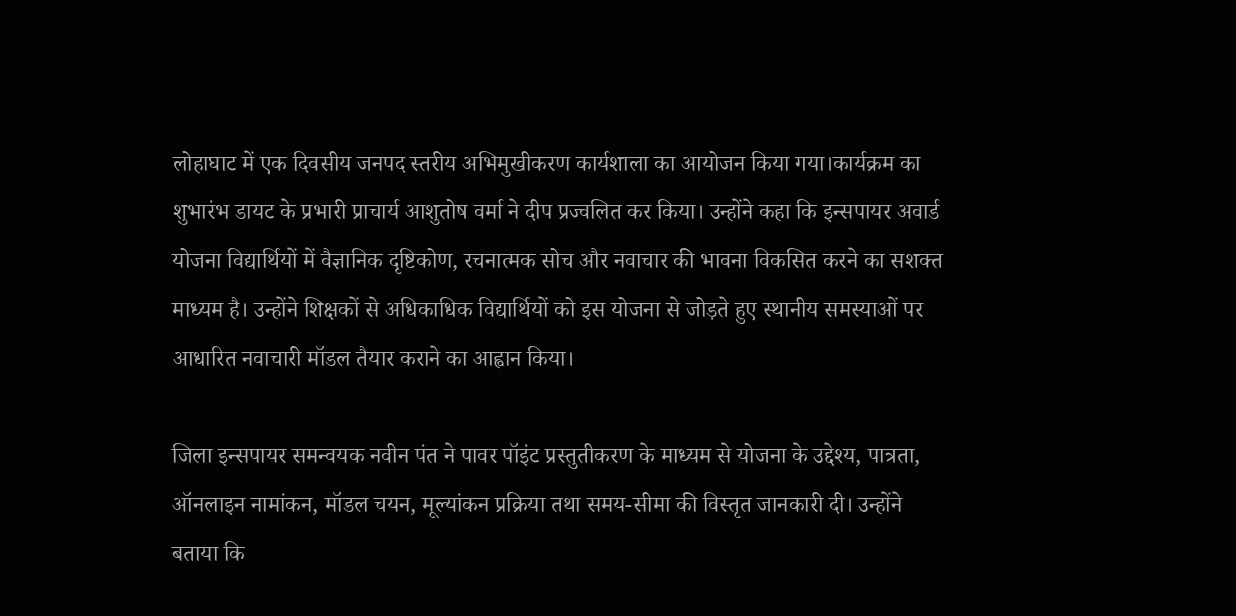लोहाघाट में एक दिवसीय जनपद स्तरीय अभिमुखीकरण कार्यशाला का आयोजन किया गया।कार्यक्रम का शुभारंभ डायट के प्रभारी प्राचार्य आशुतोष वर्मा ने दीप प्रज्वलित कर किया। उन्होंने कहा कि इन्सपायर अवार्ड योजना विद्यार्थियों में वैज्ञानिक दृष्टिकोण, रचनात्मक सोच और नवाचार की भावना विकसित करने का सशक्त माध्यम है। उन्होंने शिक्षकों से अधिकाधिक विद्यार्थियों को इस योजना से जोड़ते हुए स्थानीय समस्याओं पर आधारित नवाचारी मॉडल तैयार कराने का आह्वान किया।

जिला इन्सपायर समन्वयक नवीन पंत ने पावर पॉइंट प्रस्तुतीकरण के माध्यम से योजना के उद्देश्य, पात्रता, ऑनलाइन नामांकन, मॉडल चयन, मूल्यांकन प्रक्रिया तथा समय-सीमा की विस्तृत जानकारी दी। उन्होंने बताया कि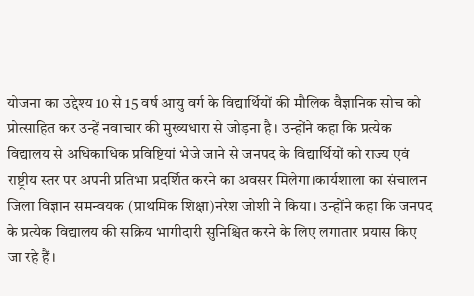योजना का उद्देश्य 10 से 15 वर्ष आयु वर्ग के विद्यार्थियों की मौलिक वैज्ञानिक सोच को प्रोत्साहित कर उन्हें नवाचार की मुख्यधारा से जोड़ना है। उन्होंने कहा कि प्रत्येक विद्यालय से अधिकाधिक प्रविष्टियां भेजे जाने से जनपद के विद्यार्थियों को राज्य एवं राष्ट्रीय स्तर पर अपनी प्रतिभा प्रदर्शित करने का अवसर मिलेगा।कार्यशाला का संचालन जिला विज्ञान समन्वयक (प्राथमिक शिक्षा)नरेश जोशी ने किया। उन्होंने कहा कि जनपद के प्रत्येक विद्यालय की सक्रिय भागीदारी सुनिश्चित करने के लिए लगातार प्रयास किए जा रहे हैं।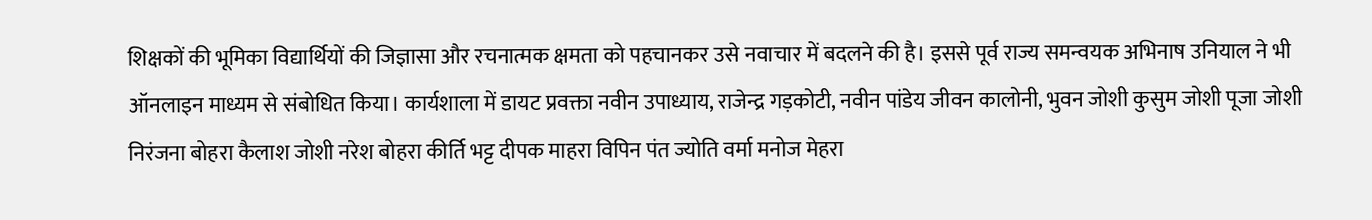शिक्षकों की भूमिका विद्यार्थियों की जिज्ञासा और रचनात्मक क्षमता को पहचानकर उसे नवाचार में बदलने की है। इससे पूर्व राज्य समन्वयक अभिनाष उनियाल ने भी ऑनलाइन माध्यम से संबोधित किया। कार्यशाला में डायट प्रवक्ता नवीन उपाध्याय, राजेन्द्र गड़कोटी, नवीन पांडेय जीवन कालोनी, भुवन जोशी कुसुम जोशी पूजा जोशी निरंजना बोहरा कैलाश जोशी नरेश बोहरा कीर्ति भट्ट दीपक माहरा विपिन पंत ज्योति वर्मा मनोज मेहरा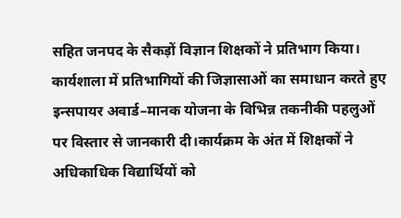सहित जनपद के सैकड़ों विज्ञान शिक्षकों ने प्रतिभाग किया। कार्यशाला में प्रतिभागियों की जिज्ञासाओं का समाधान करते हुए इन्सपायर अवार्ड–मानक योजना के विभिन्न तकनीकी पहलुओं पर विस्तार से जानकारी दी।कार्यक्रम के अंत में शिक्षकों ने अधिकाधिक विद्यार्थियों को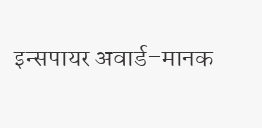इन्सपायर अवार्ड–मानक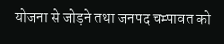योजना से जोड़ने तथा जनपद चम्पावत को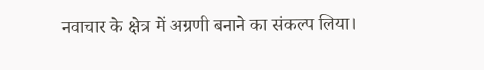नवाचार के क्षेत्र में अग्रणी बनाने का संकल्प लिया।